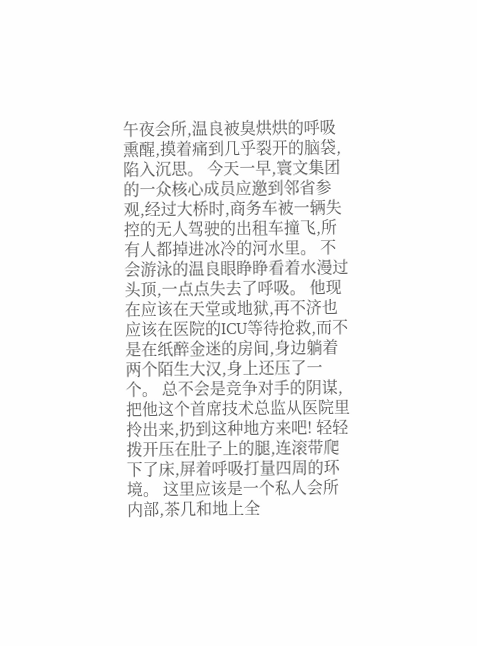午夜会所,温良被臭烘烘的呼吸熏醒,摸着痛到几乎裂开的脑袋,陷入沉思。 今天一早,寰文集团的一众核心成员应邀到邻省参观,经过大桥时,商务车被一辆失控的无人驾驶的出租车撞飞,所有人都掉进冰冷的河水里。 不会游泳的温良眼睁睁看着水漫过头顶,一点点失去了呼吸。 他现在应该在天堂或地狱,再不济也应该在医院的ICU等待抢救,而不是在纸醉金迷的房间,身边躺着两个陌生大汉,身上还压了一个。 总不会是竞争对手的阴谋,把他这个首席技术总监从医院里拎出来,扔到这种地方来吧! 轻轻拨开压在肚子上的腿,连滚带爬下了床,屏着呼吸打量四周的环境。 这里应该是一个私人会所内部,茶几和地上全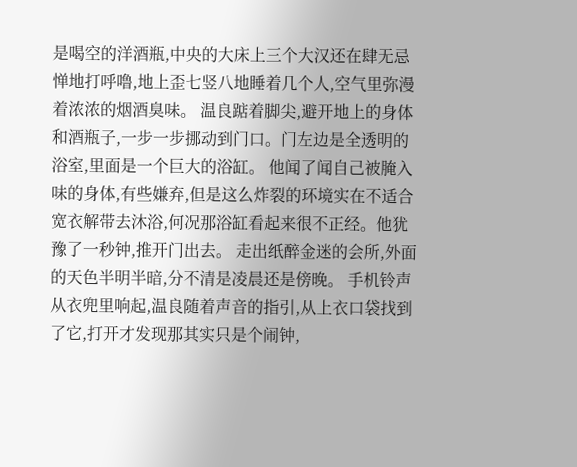是喝空的洋酒瓶,中央的大床上三个大汉还在肆无忌惮地打呼噜,地上歪七竖八地睡着几个人,空气里弥漫着浓浓的烟酒臭味。 温良踮着脚尖,避开地上的身体和酒瓶子,一步一步挪动到门口。门左边是全透明的浴室,里面是一个巨大的浴缸。 他闻了闻自己被腌入味的身体,有些嫌弃,但是这么炸裂的环境实在不适合宽衣解带去沐浴,何况那浴缸看起来很不正经。他犹豫了一秒钟,推开门出去。 走出纸醉金迷的会所,外面的天色半明半暗,分不清是凌晨还是傍晚。 手机铃声从衣兜里响起,温良随着声音的指引,从上衣口袋找到了它,打开才发现那其实只是个闹钟,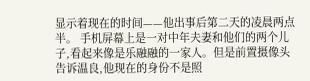显示着现在的时间——他出事后第二天的凌晨两点半。 手机屏幕上是一对中年夫妻和他们的两个儿子,看起来像是乐融融的一家人。但是前置摄像头告诉温良,他现在的身份不是照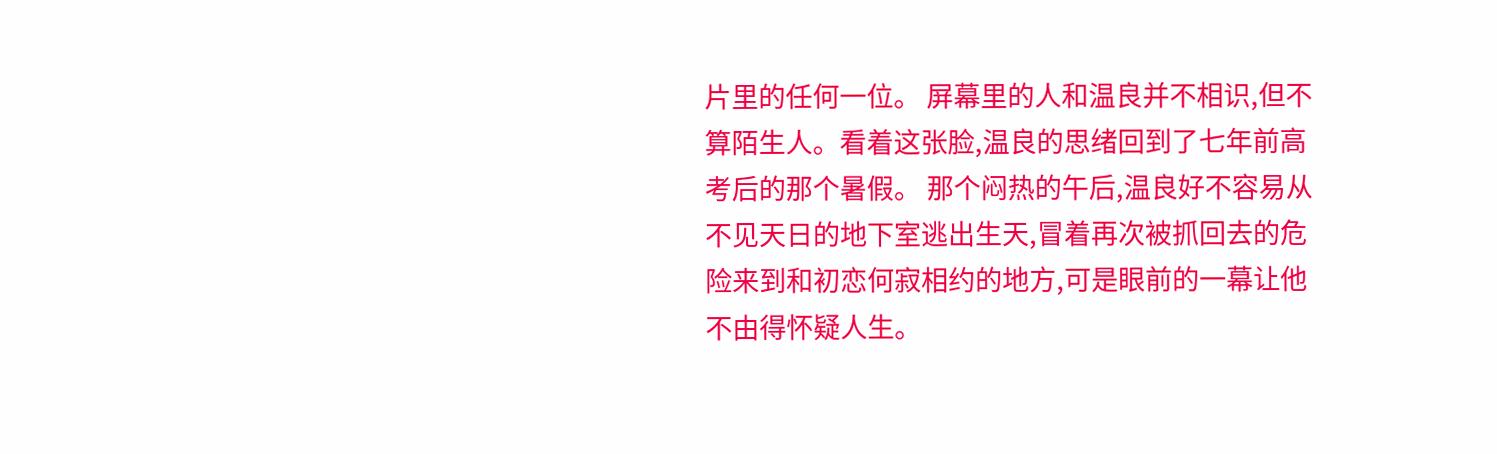片里的任何一位。 屏幕里的人和温良并不相识,但不算陌生人。看着这张脸,温良的思绪回到了七年前高考后的那个暑假。 那个闷热的午后,温良好不容易从不见天日的地下室逃出生天,冒着再次被抓回去的危险来到和初恋何寂相约的地方,可是眼前的一幕让他不由得怀疑人生。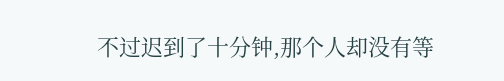不过迟到了十分钟,那个人却没有等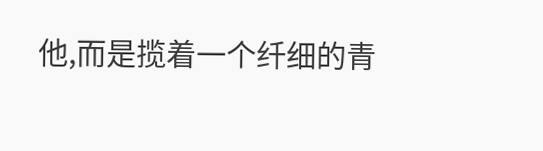他,而是揽着一个纤细的青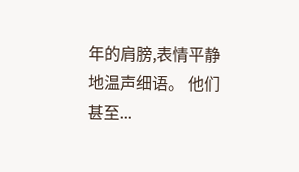年的肩膀,表情平静地温声细语。 他们甚至...